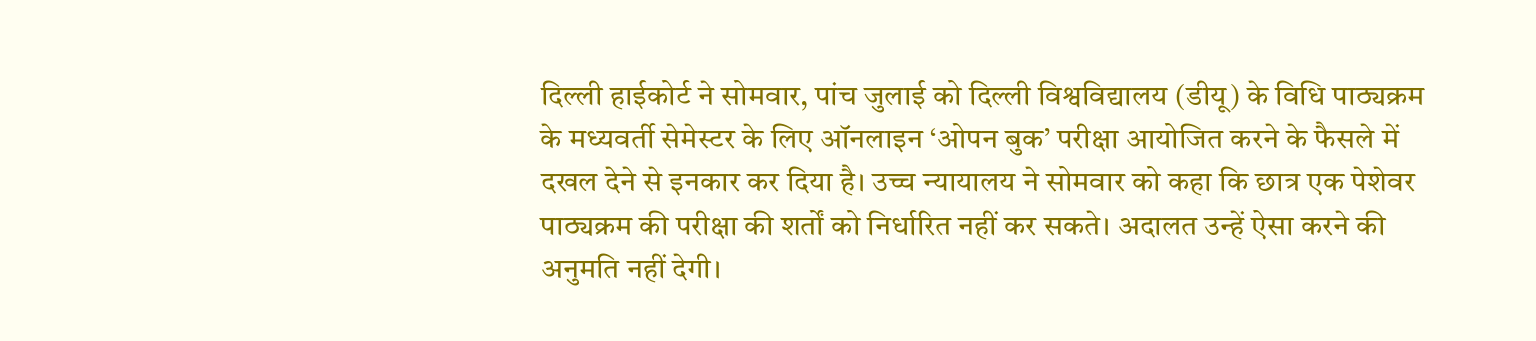दिल्ली हाईकोर्ट ने सोमवार, पांच जुलाई को दिल्ली विश्वविद्यालय (डीयू) के विधि पाठ्यक्रम के मध्यवर्ती सेमेस्टर के लिए ऑनलाइन ‘ओपन बुक’ परीक्षा आयोजित करने के फैसले में दखल देने से इनकार कर दिया है। उच्च न्यायालय ने सोमवार को कहा कि छात्र एक पेशेवर पाठ्यक्रम की परीक्षा की शर्तों को निर्धारित नहीं कर सकते। अदालत उन्हें ऐसा करने की अनुमति नहीं देगी।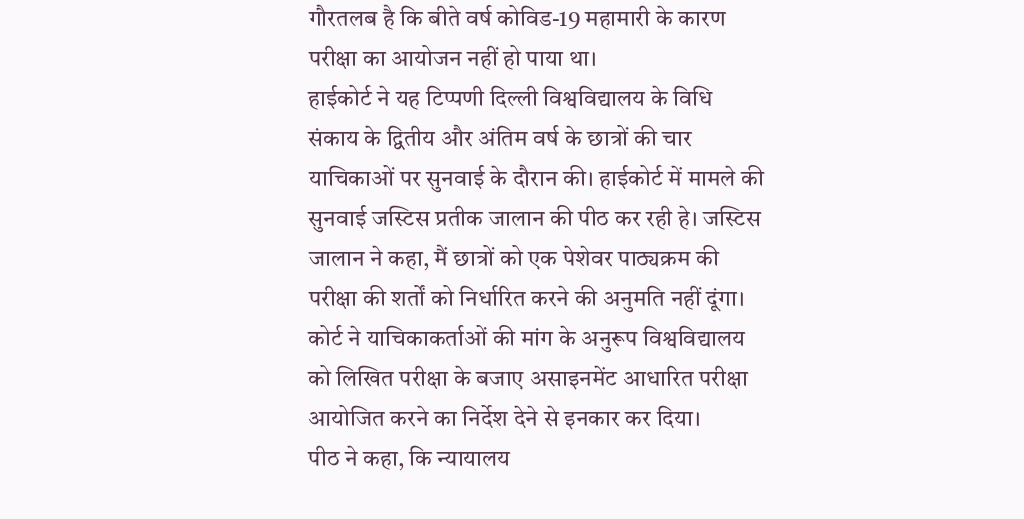गौरतलब है कि बीते वर्ष कोविड-19 महामारी के कारण परीक्षा का आयोजन नहीं हो पाया था।
हाईकोर्ट ने यह टिप्पणी दिल्ली विश्वविद्यालय के विधि संकाय के द्वितीय और अंतिम वर्ष के छात्रों की चार याचिकाओं पर सुनवाई के दौरान की। हाईकोर्ट में मामले की सुनवाई जस्टिस प्रतीक जालान की पीठ कर रही हे। जस्टिस जालान ने कहा, मैं छात्रों को एक पेशेवर पाठ्यक्रम की परीक्षा की शर्तों को निर्धारित करने की अनुमति नहीं दूंगा। कोर्ट ने याचिकाकर्ताओं की मांग के अनुरूप विश्वविद्यालय को लिखित परीक्षा के बजाए असाइनमेंट आधारित परीक्षा आयोजित करने का निर्देश देने से इनकार कर दिया।
पीठ ने कहा, कि न्यायालय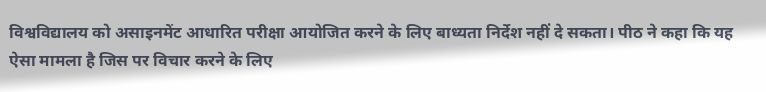विश्वविद्यालय को असाइनमेंट आधारित परीक्षा आयोजित करने के लिए बाध्यता निर्देश नहीं दे सकता। पीठ ने कहा कि यह ऐसा मामला है जिस पर विचार करने के लिए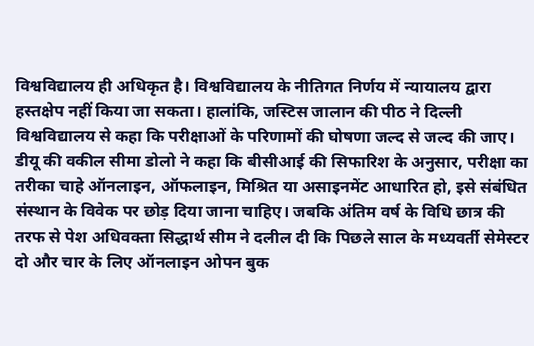विश्वविद्यालय ही अधिकृत है। विश्वविद्यालय के नीतिगत निर्णय में न्यायालय द्वारा हस्तक्षेप नहीं किया जा सकता। हालांकि, जस्टिस जालान की पीठ ने दिल्ली विश्वविद्यालय से कहा कि परीक्षाओं के परिणामों की घोषणा जल्द से जल्द की जाए।
डीयू की वकील सीमा डोलो ने कहा कि बीसीआई की सिफारिश के अनुसार, परीक्षा का तरीका चाहे ऑनलाइन, ऑफलाइन, मिश्रित या असाइनमेंट आधारित हो, इसे संबंधित संस्थान के विवेक पर छोड़ दिया जाना चाहिए। जबकि अंतिम वर्ष के विधि छात्र की तरफ से पेश अधिवक्ता सिद्धार्थ सीम ने दलील दी कि पिछले साल के मध्यवर्ती सेमेस्टर दो और चार के लिए ऑनलाइन ओपन बुक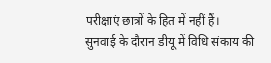परीक्षाएं छात्रों के हित में नहीं हैं।
सुनवाई के दौरान डीयू में विधि संकाय की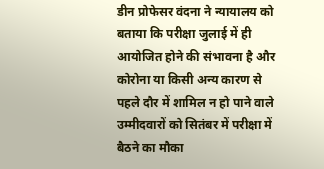डीन प्रोफेसर वंदना ने न्यायालय को बताया कि परीक्षा जुलाई में ही आयोजित होने की संभावना है और कोरोना या किसी अन्य कारण से पहले दौर में शामिल न हो पाने वाले उम्मीदवारों को सितंबर में परीक्षा में बैठने का मौका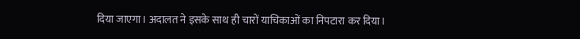दिया जाएगा। अदालत ने इसके साथ ही चारों याचिकाओं का निपटारा कर दिया।